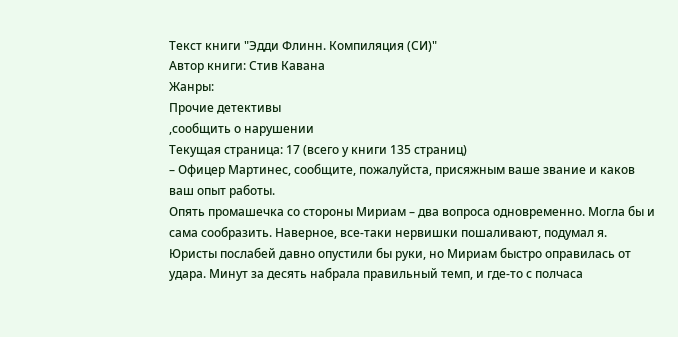Текст книги "Эдди Флинн. Компиляция (СИ)"
Автор книги: Стив Кавана
Жанры:
Прочие детективы
,сообщить о нарушении
Текущая страница: 17 (всего у книги 135 страниц)
– Офицер Мартинес, сообщите, пожалуйста, присяжным ваше звание и каков ваш опыт работы.
Опять промашечка со стороны Мириам – два вопроса одновременно. Могла бы и сама сообразить. Наверное, все-таки нервишки пошаливают, подумал я. Юристы послабей давно опустили бы руки, но Мириам быстро оправилась от удара. Минут за десять набрала правильный темп, и где-то с полчаса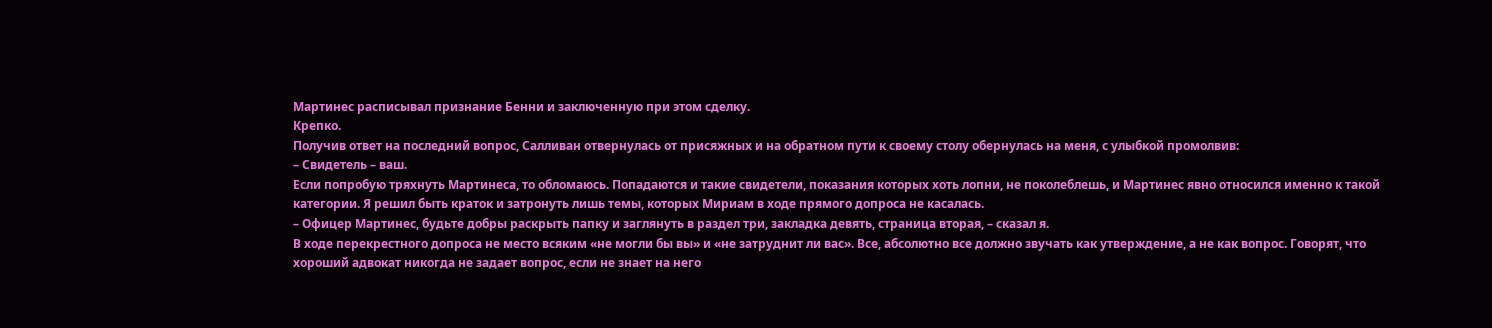Мартинес расписывал признание Бенни и заключенную при этом сделку.
Крепко.
Получив ответ на последний вопрос, Салливан отвернулась от присяжных и на обратном пути к своему столу обернулась на меня, с улыбкой промолвив:
– Свидетель – ваш.
Если попробую тряхнуть Мартинеса, то обломаюсь. Попадаются и такие свидетели, показания которых хоть лопни, не поколеблешь, и Мартинес явно относился именно к такой категории. Я решил быть краток и затронуть лишь темы, которых Мириам в ходе прямого допроса не касалась.
– Офицер Мартинес, будьте добры раскрыть папку и заглянуть в раздел три, закладка девять, страница вторая, – сказал я.
В ходе перекрестного допроса не место всяким «не могли бы вы» и «не затруднит ли вас». Все, абсолютно все должно звучать как утверждение, а не как вопрос. Говорят, что хороший адвокат никогда не задает вопрос, если не знает на него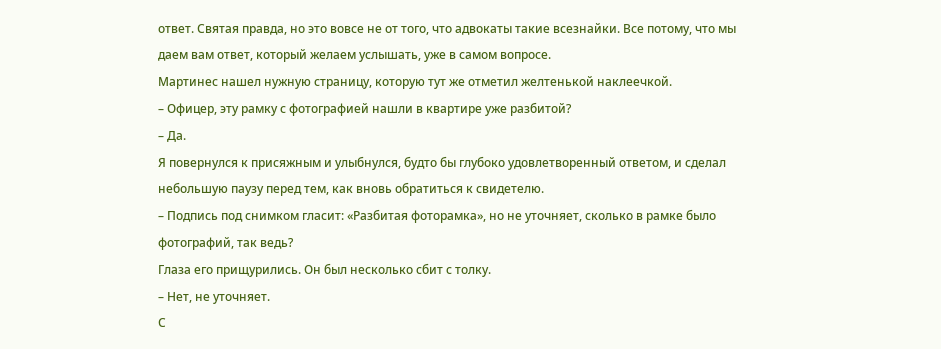ответ. Святая правда, но это вовсе не от того, что адвокаты такие всезнайки. Все потому, что мы даем вам ответ, который желаем услышать, уже в самом вопросе.
Мартинес нашел нужную страницу, которую тут же отметил желтенькой наклеечкой.
– Офицер, эту рамку с фотографией нашли в квартире уже разбитой?
– Да.
Я повернулся к присяжным и улыбнулся, будто бы глубоко удовлетворенный ответом, и сделал небольшую паузу перед тем, как вновь обратиться к свидетелю.
– Подпись под снимком гласит: «Разбитая фоторамка», но не уточняет, сколько в рамке было фотографий, так ведь?
Глаза его прищурились. Он был несколько сбит с толку.
– Нет, не уточняет.
С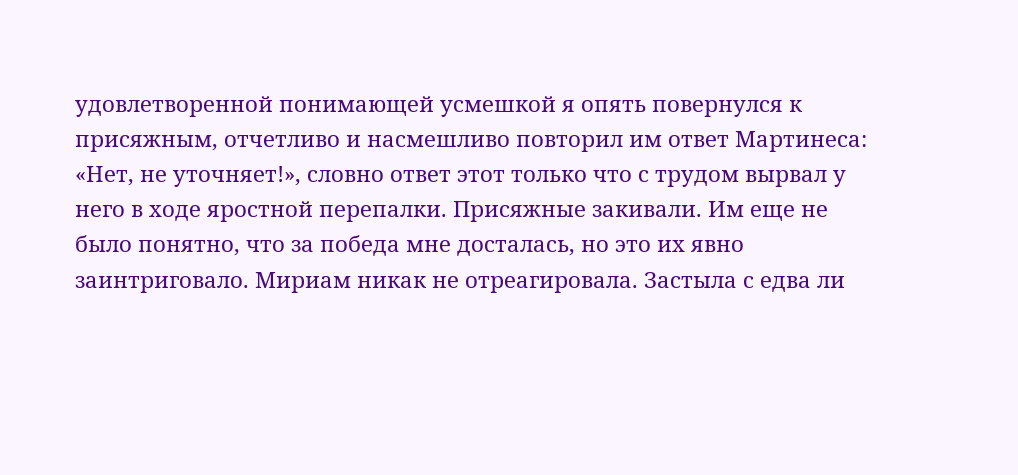удовлетворенной понимающей усмешкой я опять повернулся к присяжным, отчетливо и насмешливо повторил им ответ Мартинеса: «Нет, не уточняет!», словно ответ этот только что с трудом вырвал у него в ходе яростной перепалки. Присяжные закивали. Им еще не было понятно, что за победа мне досталась, но это их явно заинтриговало. Мириам никак не отреагировала. Застыла с едва ли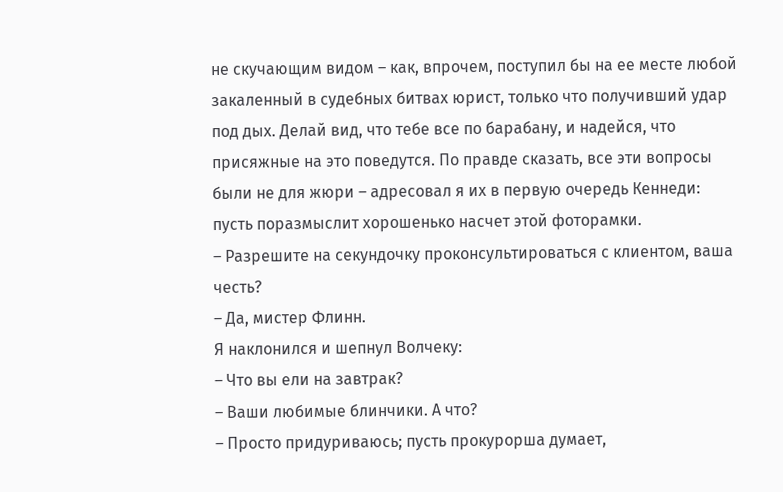не скучающим видом – как, впрочем, поступил бы на ее месте любой закаленный в судебных битвах юрист, только что получивший удар под дых. Делай вид, что тебе все по барабану, и надейся, что присяжные на это поведутся. По правде сказать, все эти вопросы были не для жюри – адресовал я их в первую очередь Кеннеди: пусть поразмыслит хорошенько насчет этой фоторамки.
– Разрешите на секундочку проконсультироваться с клиентом, ваша честь?
– Да, мистер Флинн.
Я наклонился и шепнул Волчеку:
– Что вы ели на завтрак?
– Ваши любимые блинчики. А что?
– Просто придуриваюсь; пусть прокурорша думает,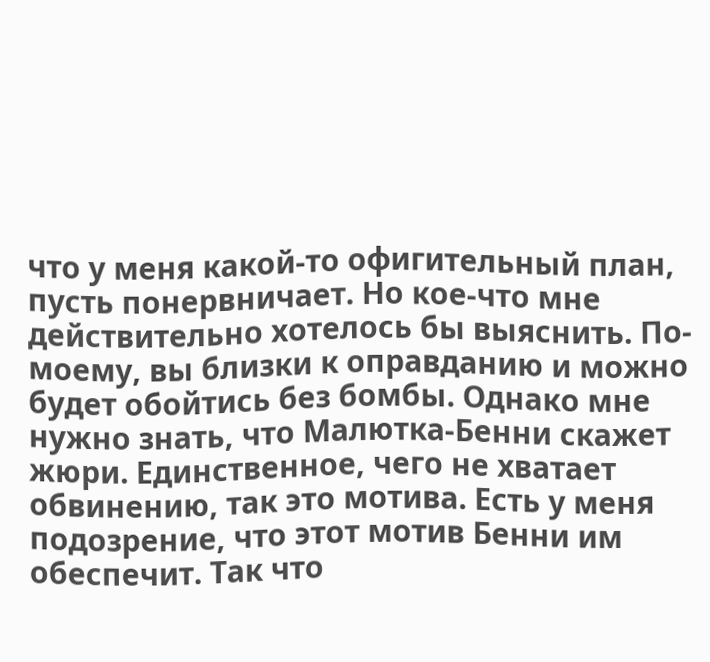что у меня какой-то офигительный план, пусть понервничает. Но кое-что мне действительно хотелось бы выяснить. По-моему, вы близки к оправданию и можно будет обойтись без бомбы. Однако мне нужно знать, что Малютка-Бенни скажет жюри. Единственное, чего не хватает обвинению, так это мотива. Есть у меня подозрение, что этот мотив Бенни им обеспечит. Так что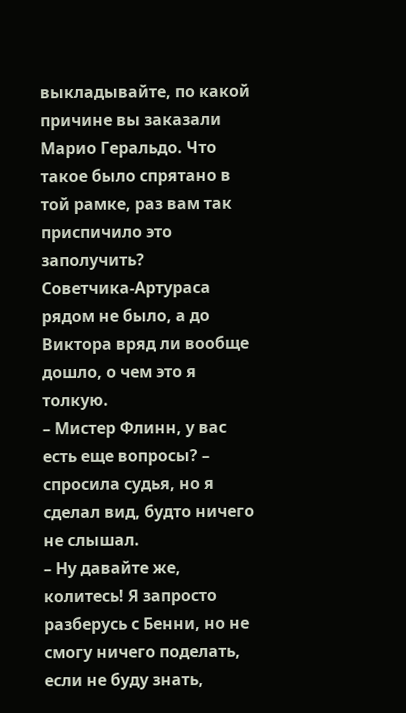выкладывайте, по какой причине вы заказали Марио Геральдо. Что такое было спрятано в той рамке, раз вам так приспичило это заполучить?
Советчика-Артураса рядом не было, а до Виктора вряд ли вообще дошло, о чем это я толкую.
– Мистер Флинн, у вас есть еще вопросы? – спросила судья, но я сделал вид, будто ничего не слышал.
– Ну давайте же, колитесь! Я запросто разберусь с Бенни, но не смогу ничего поделать, если не буду знать,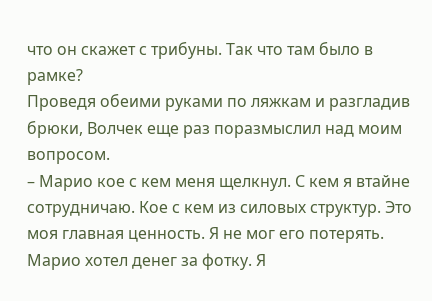что он скажет с трибуны. Так что там было в рамке?
Проведя обеими руками по ляжкам и разгладив брюки, Волчек еще раз поразмыслил над моим вопросом.
– Марио кое с кем меня щелкнул. С кем я втайне сотрудничаю. Кое с кем из силовых структур. Это моя главная ценность. Я не мог его потерять. Марио хотел денег за фотку. Я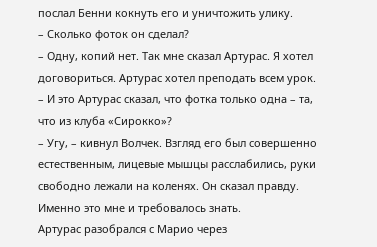послал Бенни кокнуть его и уничтожить улику.
– Сколько фоток он сделал?
– Одну, копий нет. Так мне сказал Артурас. Я хотел договориться. Артурас хотел преподать всем урок.
– И это Артурас сказал, что фотка только одна – та, что из клуба «Сирокко»?
– Угу, – кивнул Волчек. Взгляд его был совершенно естественным, лицевые мышцы расслабились, руки свободно лежали на коленях. Он сказал правду. Именно это мне и требовалось знать.
Артурас разобрался с Марио через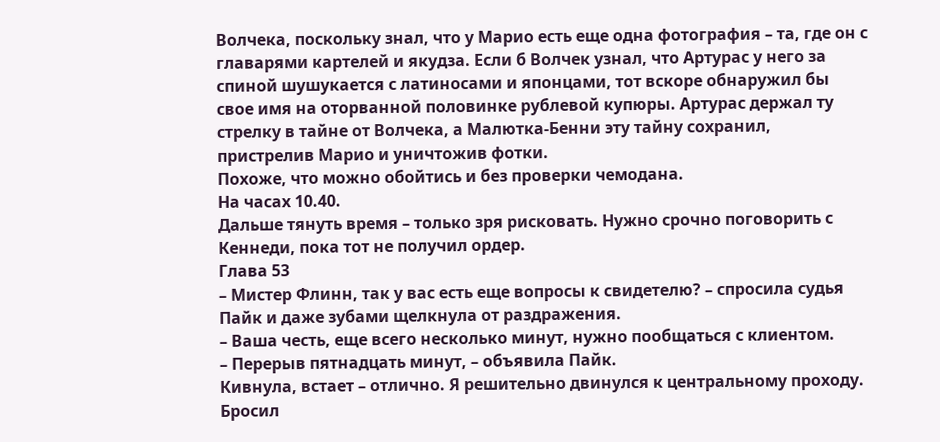Волчека, поскольку знал, что у Марио есть еще одна фотография – та, где он с главарями картелей и якудза. Если б Волчек узнал, что Артурас у него за спиной шушукается с латиносами и японцами, тот вскоре обнаружил бы свое имя на оторванной половинке рублевой купюры. Артурас держал ту стрелку в тайне от Волчека, а Малютка-Бенни эту тайну сохранил, пристрелив Марио и уничтожив фотки.
Похоже, что можно обойтись и без проверки чемодана.
На часах 10.40.
Дальше тянуть время – только зря рисковать. Нужно срочно поговорить с Кеннеди, пока тот не получил ордер.
Глава 53
– Мистер Флинн, так у вас есть еще вопросы к свидетелю? – спросила судья Пайк и даже зубами щелкнула от раздражения.
– Ваша честь, еще всего несколько минут, нужно пообщаться с клиентом.
– Перерыв пятнадцать минут, – объявила Пайк.
Кивнула, встает – отлично. Я решительно двинулся к центральному проходу. Бросил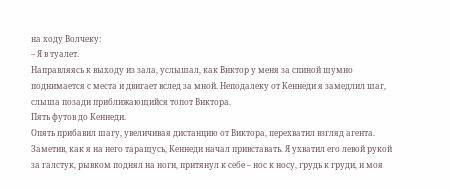на ходу Волчеку:
– Я в туалет.
Направляясь к выходу из зала, услышал, как Виктор у меня за спиной шумно поднимается с места и двигает вслед за мной. Неподалеку от Кеннеди я замедлил шаг, слыша позади приближающийся топот Виктора.
Пять футов до Кеннеди.
Опять прибавил шагу, увеличивая дистанцию от Виктора, перехватил взгляд агента. Заметив, как я на него таращусь, Кеннеди начал привставать. Я ухватил его левой рукой за галстук, рывком поднял на ноги, притянул к себе – нос к носу, грудь к груди, и моя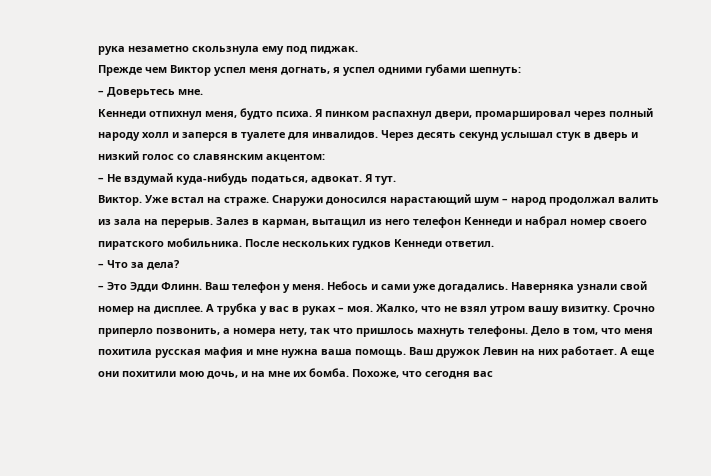рука незаметно скользнула ему под пиджак.
Прежде чем Виктор успел меня догнать, я успел одними губами шепнуть:
– Доверьтесь мне.
Кеннеди отпихнул меня, будто психа. Я пинком распахнул двери, промаршировал через полный народу холл и заперся в туалете для инвалидов. Через десять секунд услышал стук в дверь и низкий голос со славянским акцентом:
– Не вздумай куда-нибудь податься, адвокат. Я тут.
Виктор. Уже встал на страже. Снаружи доносился нарастающий шум – народ продолжал валить из зала на перерыв. Залез в карман, вытащил из него телефон Кеннеди и набрал номер своего пиратского мобильника. После нескольких гудков Кеннеди ответил.
– Что за дела?
– Это Эдди Флинн. Ваш телефон у меня. Небось и сами уже догадались. Наверняка узнали свой номер на дисплее. А трубка у вас в руках – моя. Жалко, что не взял утром вашу визитку. Срочно приперло позвонить, а номера нету, так что пришлось махнуть телефоны. Дело в том, что меня похитила русская мафия и мне нужна ваша помощь. Ваш дружок Левин на них работает. А еще они похитили мою дочь, и на мне их бомба. Похоже, что сегодня вас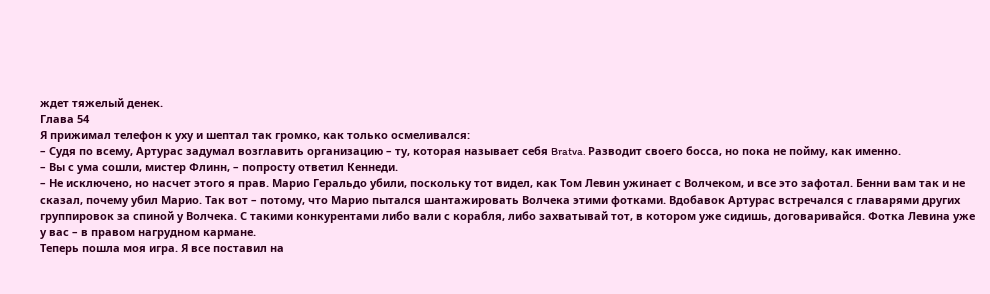ждет тяжелый денек.
Глава 54
Я прижимал телефон к уху и шептал так громко, как только осмеливался:
– Судя по всему, Артурас задумал возглавить организацию – ту, которая называет себя Bratva. Разводит своего босса, но пока не пойму, как именно.
– Вы с ума сошли, мистер Флинн, – попросту ответил Кеннеди.
– Не исключено, но насчет этого я прав. Марио Геральдо убили, поскольку тот видел, как Том Левин ужинает с Волчеком, и все это зафотал. Бенни вам так и не сказал, почему убил Марио. Так вот – потому, что Марио пытался шантажировать Волчека этими фотками. Вдобавок Артурас встречался с главарями других группировок за спиной у Волчека. С такими конкурентами либо вали с корабля, либо захватывай тот, в котором уже сидишь, договаривайся. Фотка Левина уже у вас – в правом нагрудном кармане.
Теперь пошла моя игра. Я все поставил на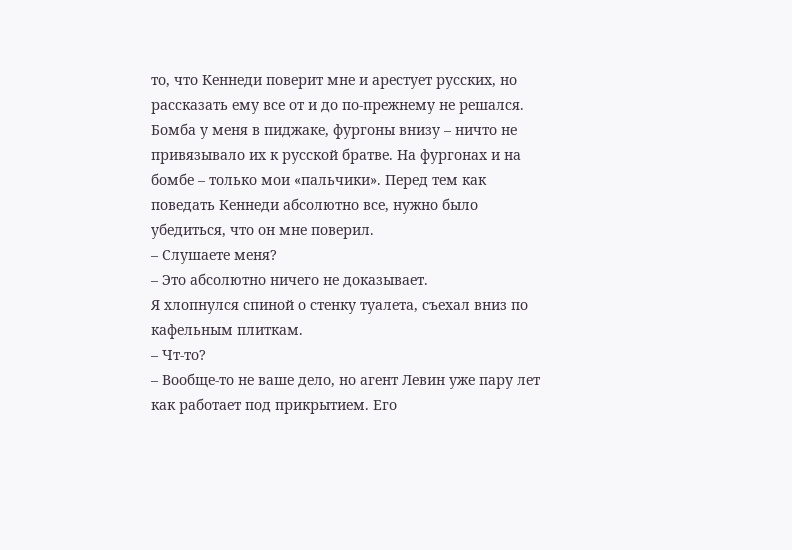то, что Кеннеди поверит мне и арестует русских, но рассказать ему все от и до по-прежнему не решался. Бомба у меня в пиджаке, фургоны внизу – ничто не привязывало их к русской братве. На фургонах и на бомбе – только мои «пальчики». Перед тем как поведать Кеннеди абсолютно все, нужно было убедиться, что он мне поверил.
– Слушаете меня?
– Это абсолютно ничего не доказывает.
Я хлопнулся спиной о стенку туалета, съехал вниз по кафельным плиткам.
– Чт-то?
– Вообще-то не ваше дело, но агент Левин уже пару лет как работает под прикрытием. Его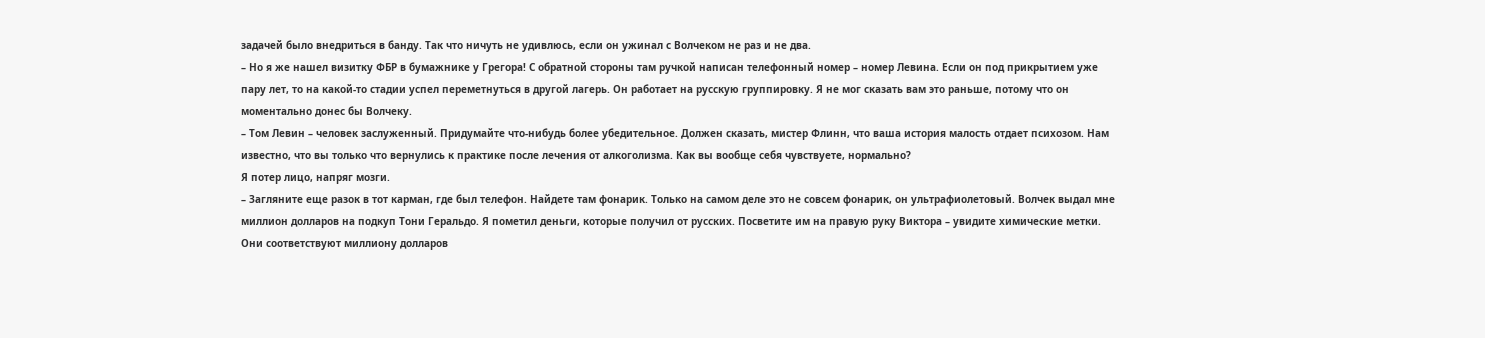задачей было внедриться в банду. Так что ничуть не удивлюсь, если он ужинал с Волчеком не раз и не два.
– Но я же нашел визитку ФБР в бумажнике у Грегора! С обратной стороны там ручкой написан телефонный номер – номер Левина. Если он под прикрытием уже пару лет, то на какой-то стадии успел переметнуться в другой лагерь. Он работает на русскую группировку. Я не мог сказать вам это раньше, потому что он моментально донес бы Волчеку.
– Том Левин – человек заслуженный. Придумайте что-нибудь более убедительное. Должен сказать, мистер Флинн, что ваша история малость отдает психозом. Нам известно, что вы только что вернулись к практике после лечения от алкоголизма. Как вы вообще себя чувствуете, нормально?
Я потер лицо, напряг мозги.
– Загляните еще разок в тот карман, где был телефон. Найдете там фонарик. Только на самом деле это не совсем фонарик, он ультрафиолетовый. Волчек выдал мне миллион долларов на подкуп Тони Геральдо. Я пометил деньги, которые получил от русских. Посветите им на правую руку Виктора – увидите химические метки. Они соответствуют миллиону долларов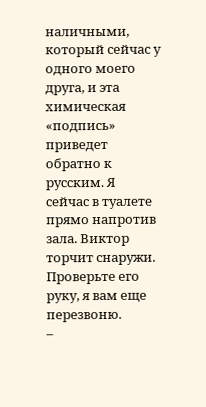наличными, который сейчас у одного моего друга, и эта химическая «подпись» приведет обратно к русским. Я сейчас в туалете прямо напротив зала. Виктор торчит снаружи. Проверьте его руку, я вам еще перезвоню.
–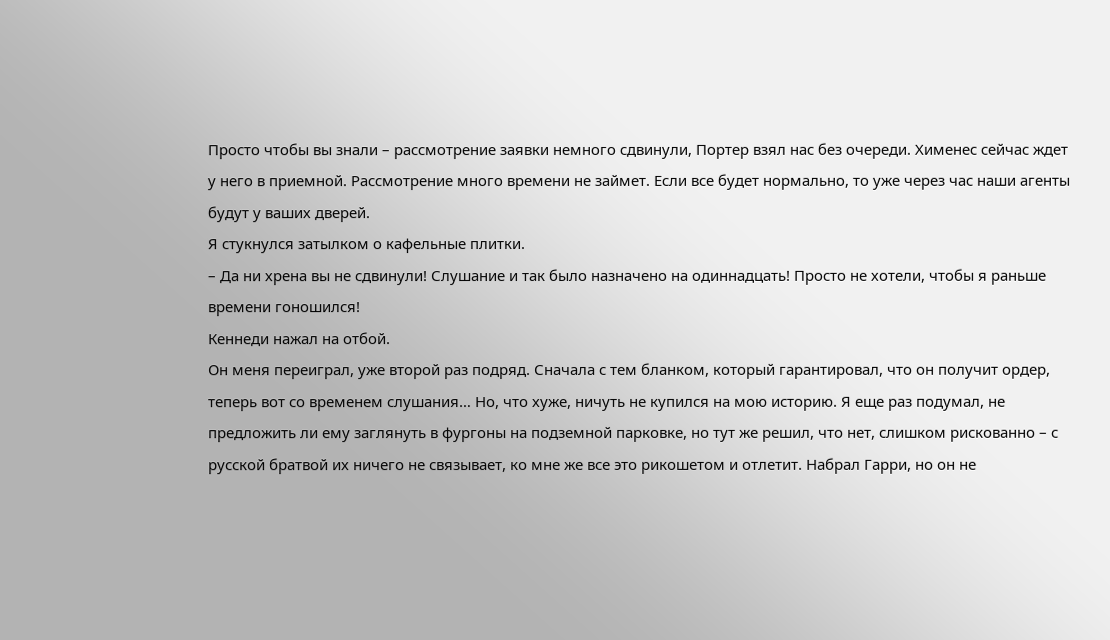Просто чтобы вы знали – рассмотрение заявки немного сдвинули, Портер взял нас без очереди. Хименес сейчас ждет у него в приемной. Рассмотрение много времени не займет. Если все будет нормально, то уже через час наши агенты будут у ваших дверей.
Я стукнулся затылком о кафельные плитки.
– Да ни хрена вы не сдвинули! Слушание и так было назначено на одиннадцать! Просто не хотели, чтобы я раньше времени гоношился!
Кеннеди нажал на отбой.
Он меня переиграл, уже второй раз подряд. Сначала с тем бланком, который гарантировал, что он получит ордер, теперь вот со временем слушания… Но, что хуже, ничуть не купился на мою историю. Я еще раз подумал, не предложить ли ему заглянуть в фургоны на подземной парковке, но тут же решил, что нет, слишком рискованно – с русской братвой их ничего не связывает, ко мне же все это рикошетом и отлетит. Набрал Гарри, но он не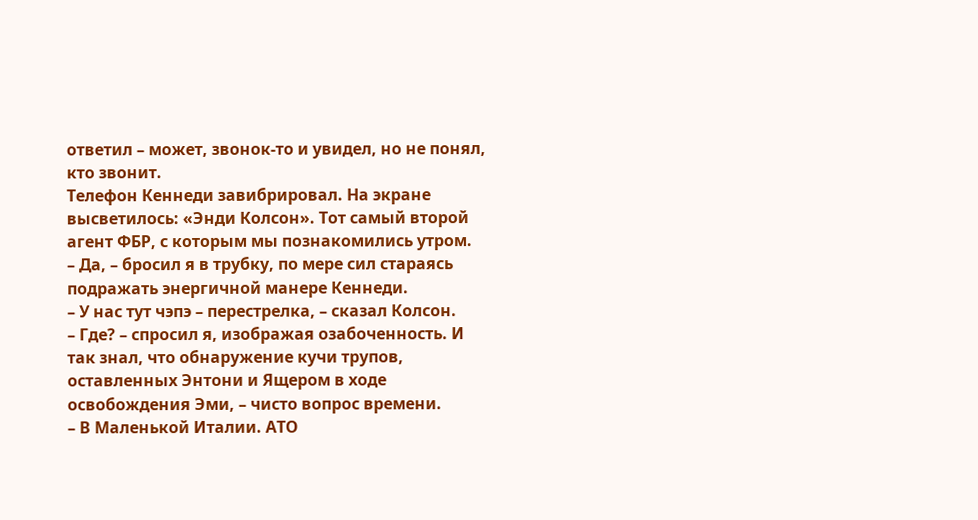ответил – может, звонок-то и увидел, но не понял, кто звонит.
Телефон Кеннеди завибрировал. На экране высветилось: «Энди Колсон». Тот самый второй агент ФБР, с которым мы познакомились утром.
– Да, – бросил я в трубку, по мере сил стараясь подражать энергичной манере Кеннеди.
– У нас тут чэпэ – перестрелка, – сказал Колсон.
– Где? – спросил я, изображая озабоченность. И так знал, что обнаружение кучи трупов, оставленных Энтони и Ящером в ходе освобождения Эми, – чисто вопрос времени.
– В Маленькой Италии. АТО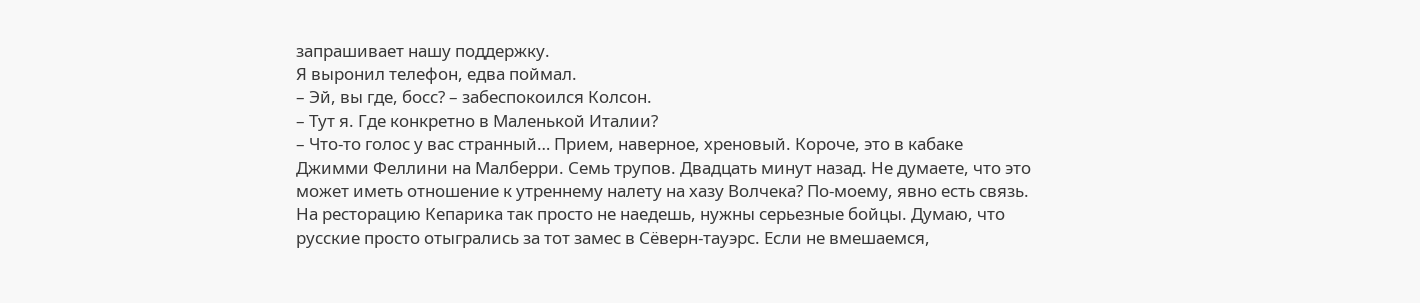запрашивает нашу поддержку.
Я выронил телефон, едва поймал.
– Эй, вы где, босс? – забеспокоился Колсон.
– Тут я. Где конкретно в Маленькой Италии?
– Что-то голос у вас странный… Прием, наверное, хреновый. Короче, это в кабаке Джимми Феллини на Малберри. Семь трупов. Двадцать минут назад. Не думаете, что это может иметь отношение к утреннему налету на хазу Волчека? По-моему, явно есть связь. На ресторацию Кепарика так просто не наедешь, нужны серьезные бойцы. Думаю, что русские просто отыгрались за тот замес в Сёверн-тауэрс. Если не вмешаемся,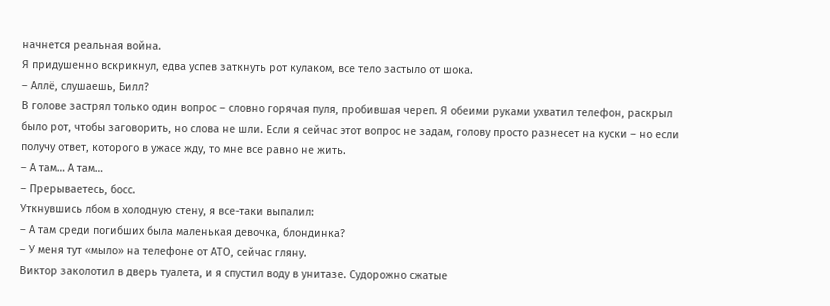начнется реальная война.
Я придушенно вскрикнул, едва успев заткнуть рот кулаком, все тело застыло от шока.
– Аллё, слушаешь, Билл?
В голове застрял только один вопрос – словно горячая пуля, пробившая череп. Я обеими руками ухватил телефон, раскрыл было рот, чтобы заговорить, но слова не шли. Если я сейчас этот вопрос не задам, голову просто разнесет на куски – но если получу ответ, которого в ужасе жду, то мне все равно не жить.
– А там… А там…
– Прерываетесь, босс.
Уткнувшись лбом в холодную стену, я все-таки выпалил:
– А там среди погибших была маленькая девочка, блондинка?
– У меня тут «мыло» на телефоне от АТО, сейчас гляну.
Виктор заколотил в дверь туалета, и я спустил воду в унитазе. Судорожно сжатые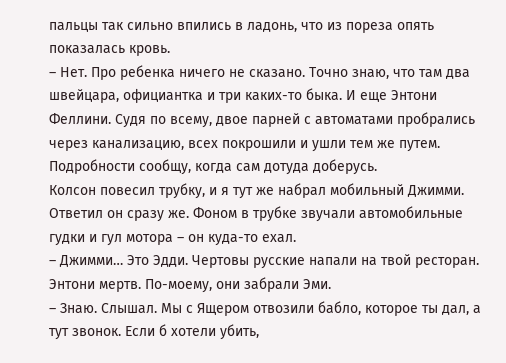пальцы так сильно впились в ладонь, что из пореза опять показалась кровь.
– Нет. Про ребенка ничего не сказано. Точно знаю, что там два швейцара, официантка и три каких-то быка. И еще Энтони Феллини. Судя по всему, двое парней с автоматами пробрались через канализацию, всех покрошили и ушли тем же путем. Подробности сообщу, когда сам дотуда доберусь.
Колсон повесил трубку, и я тут же набрал мобильный Джимми.
Ответил он сразу же. Фоном в трубке звучали автомобильные гудки и гул мотора – он куда-то ехал.
– Джимми… Это Эдди. Чертовы русские напали на твой ресторан. Энтони мертв. По-моему, они забрали Эми.
– Знаю. Слышал. Мы с Ящером отвозили бабло, которое ты дал, а тут звонок. Если б хотели убить,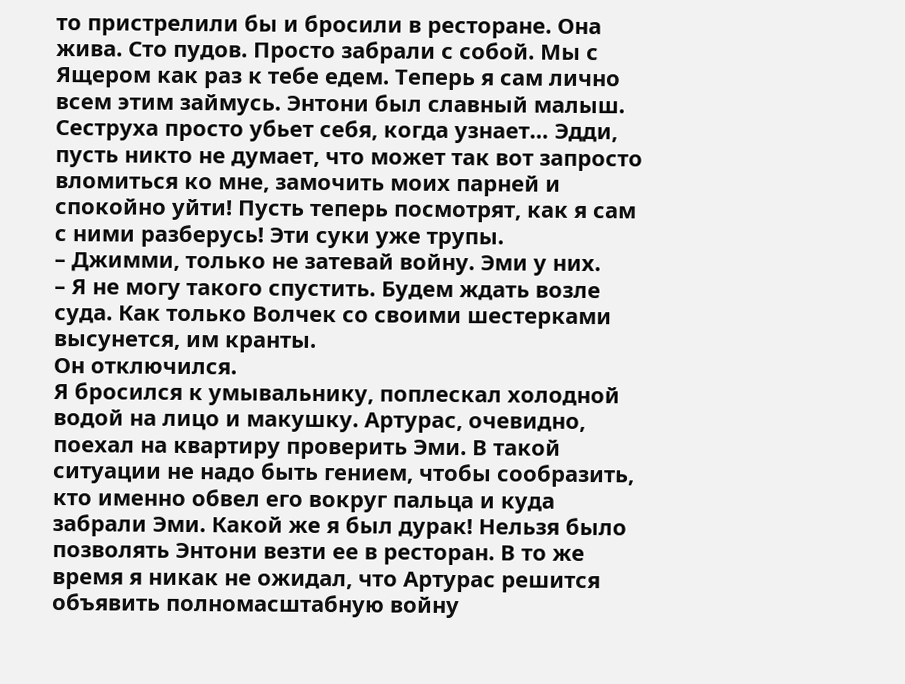то пристрелили бы и бросили в ресторане. Она жива. Сто пудов. Просто забрали с собой. Мы с Ящером как раз к тебе едем. Теперь я сам лично всем этим займусь. Энтони был славный малыш. Сеструха просто убьет себя, когда узнает… Эдди, пусть никто не думает, что может так вот запросто вломиться ко мне, замочить моих парней и спокойно уйти! Пусть теперь посмотрят, как я сам с ними разберусь! Эти суки уже трупы.
– Джимми, только не затевай войну. Эми у них.
– Я не могу такого спустить. Будем ждать возле суда. Как только Волчек со своими шестерками высунется, им кранты.
Он отключился.
Я бросился к умывальнику, поплескал холодной водой на лицо и макушку. Артурас, очевидно, поехал на квартиру проверить Эми. В такой ситуации не надо быть гением, чтобы сообразить, кто именно обвел его вокруг пальца и куда забрали Эми. Какой же я был дурак! Нельзя было позволять Энтони везти ее в ресторан. В то же время я никак не ожидал, что Артурас решится объявить полномасштабную войну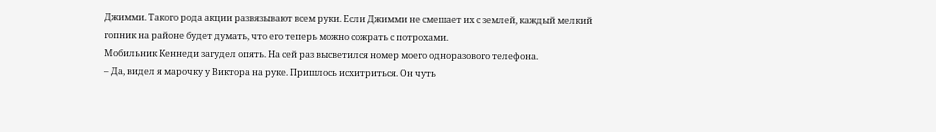Джимми. Такого рода акции развязывают всем руки. Если Джимми не смешает их с землей, каждый мелкий гопник на районе будет думать, что его теперь можно сожрать с потрохами.
Мобильник Кеннеди загудел опять. На сей раз высветился номер моего одноразового телефона.
– Да, видел я марочку у Виктора на руке. Пришлось исхитриться. Он чуть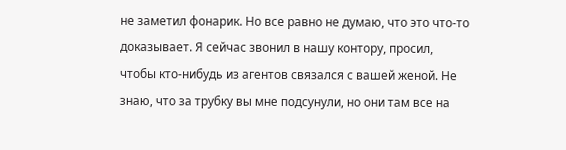не заметил фонарик. Но все равно не думаю, что это что-то доказывает. Я сейчас звонил в нашу контору, просил, чтобы кто-нибудь из агентов связался с вашей женой. Не знаю, что за трубку вы мне подсунули, но они там все на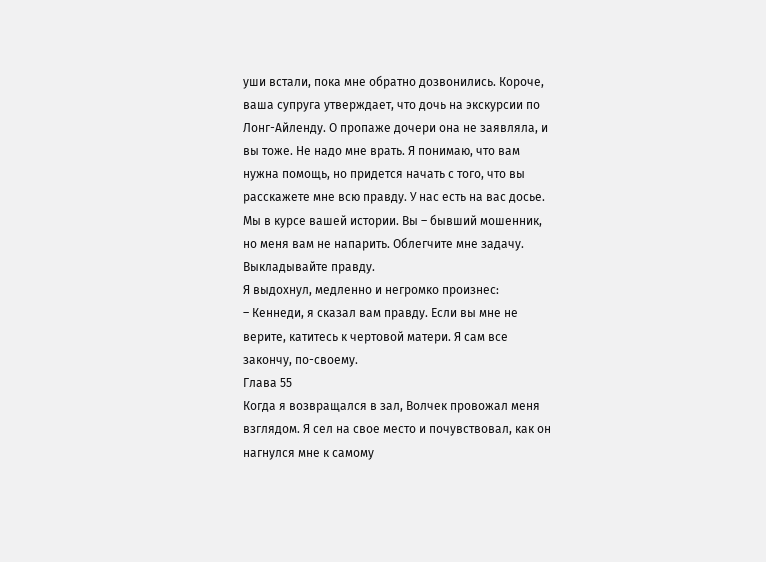уши встали, пока мне обратно дозвонились. Короче, ваша супруга утверждает, что дочь на экскурсии по Лонг-Айленду. О пропаже дочери она не заявляла, и вы тоже. Не надо мне врать. Я понимаю, что вам нужна помощь, но придется начать с того, что вы расскажете мне всю правду. У нас есть на вас досье. Мы в курсе вашей истории. Вы – бывший мошенник, но меня вам не напарить. Облегчите мне задачу. Выкладывайте правду.
Я выдохнул, медленно и негромко произнес:
– Кеннеди, я сказал вам правду. Если вы мне не верите, катитесь к чертовой матери. Я сам все закончу, по-своему.
Глава 55
Когда я возвращался в зал, Волчек провожал меня взглядом. Я сел на свое место и почувствовал, как он нагнулся мне к самому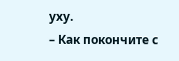уху.
– Как покончите с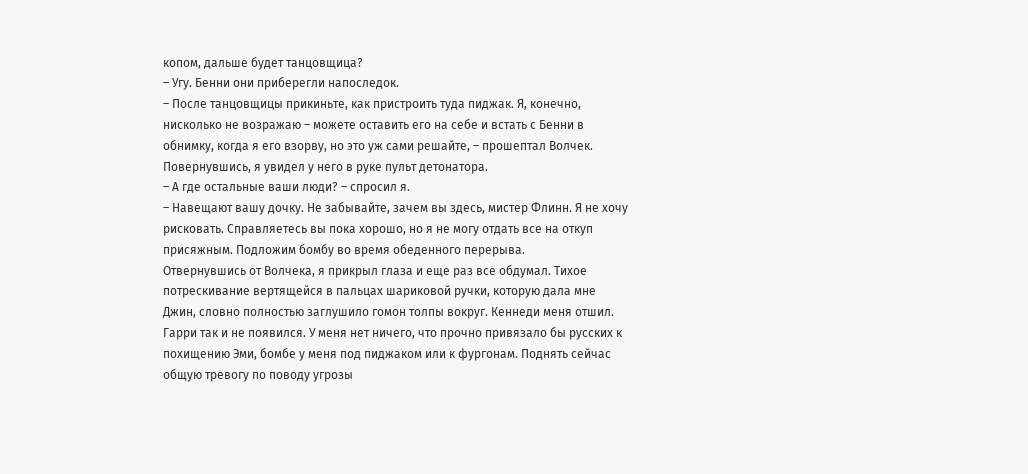копом, дальше будет танцовщица?
– Угу. Бенни они приберегли напоследок.
– После танцовщицы прикиньте, как пристроить туда пиджак. Я, конечно, нисколько не возражаю – можете оставить его на себе и встать с Бенни в обнимку, когда я его взорву, но это уж сами решайте, – прошептал Волчек. Повернувшись, я увидел у него в руке пульт детонатора.
– А где остальные ваши люди? – спросил я.
– Навещают вашу дочку. Не забывайте, зачем вы здесь, мистер Флинн. Я не хочу рисковать. Справляетесь вы пока хорошо, но я не могу отдать все на откуп присяжным. Подложим бомбу во время обеденного перерыва.
Отвернувшись от Волчека, я прикрыл глаза и еще раз все обдумал. Тихое потрескивание вертящейся в пальцах шариковой ручки, которую дала мне Джин, словно полностью заглушило гомон толпы вокруг. Кеннеди меня отшил. Гарри так и не появился. У меня нет ничего, что прочно привязало бы русских к похищению Эми, бомбе у меня под пиджаком или к фургонам. Поднять сейчас общую тревогу по поводу угрозы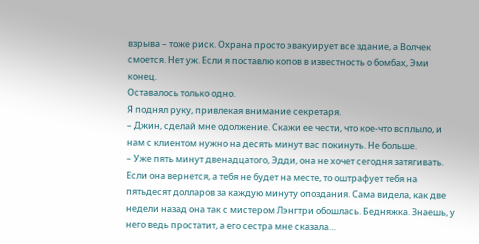взрыва – тоже риск. Охрана просто эвакуирует все здание, а Волчек смоется. Нет уж. Если я поставлю копов в известность о бомбах, Эми конец.
Оставалось только одно.
Я поднял руку, привлекая внимание секретаря.
– Джин, сделай мне одолжение. Скажи ее чести, что кое-что всплыло, и нам с клиентом нужно на десять минут вас покинуть. Не больше.
– Уже пять минут двенадцатого, Эдди, она не хочет сегодня затягивать. Если она вернется, а тебя не будет на месте, то оштрафует тебя на пятьдесят долларов за каждую минуту опоздания. Сама видела, как две недели назад она так с мистером Лэнгтри обошлась. Бедняжка. Знаешь, у него ведь простатит, а его сестра мне сказала…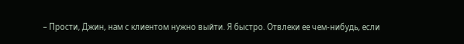– Прости, Джин, нам с клиентом нужно выйти. Я быстро. Отвлеки ее чем-нибудь, если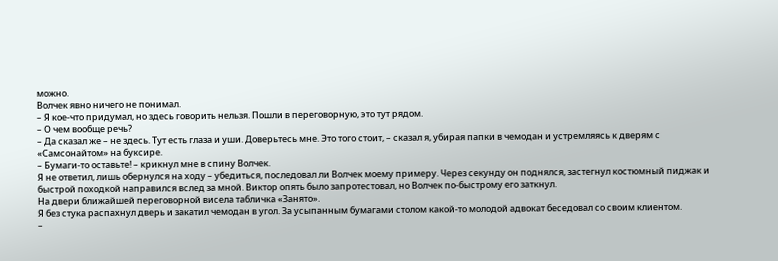можно.
Волчек явно ничего не понимал.
– Я кое-что придумал, но здесь говорить нельзя. Пошли в переговорную, это тут рядом.
– О чем вообще речь?
– Да сказал же – не здесь. Тут есть глаза и уши. Доверьтесь мне. Это того стоит, – сказал я, убирая папки в чемодан и устремляясь к дверям с «Самсонайтом» на буксире.
– Бумаги-то оставьте! – крикнул мне в спину Волчек.
Я не ответил, лишь обернулся на ходу – убедиться, последовал ли Волчек моему примеру. Через секунду он поднялся, застегнул костюмный пиджак и быстрой походкой направился вслед за мной. Виктор опять было запротестовал, но Волчек по-быстрому его заткнул.
На двери ближайшей переговорной висела табличка «Занято».
Я без стука распахнул дверь и закатил чемодан в угол. За усыпанным бумагами столом какой-то молодой адвокат беседовал со своим клиентом.
–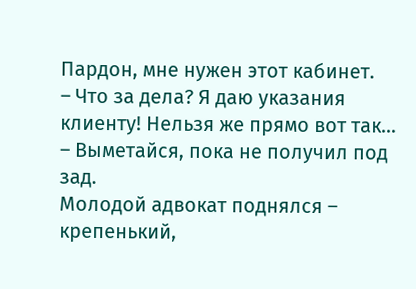Пардон, мне нужен этот кабинет.
– Что за дела? Я даю указания клиенту! Нельзя же прямо вот так…
– Выметайся, пока не получил под зад.
Молодой адвокат поднялся – крепенький,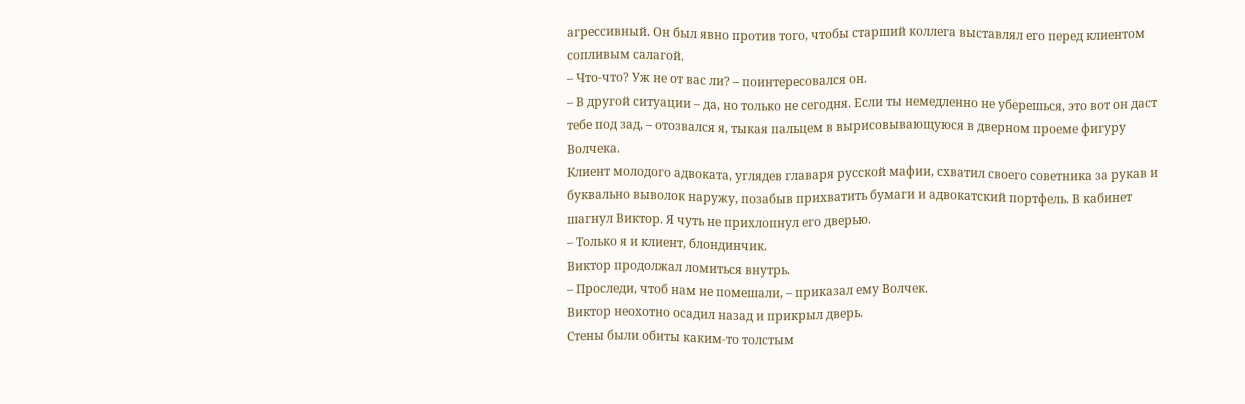агрессивный. Он был явно против того, чтобы старший коллега выставлял его перед клиентом сопливым салагой.
– Что-что? Уж не от вас ли? – поинтересовался он.
– В другой ситуации – да, но только не сегодня. Если ты немедленно не уберешься, это вот он даст тебе под зад, – отозвался я, тыкая пальцем в вырисовывающуюся в дверном проеме фигуру Волчека.
Клиент молодого адвоката, углядев главаря русской мафии, схватил своего советника за рукав и буквально выволок наружу, позабыв прихватить бумаги и адвокатский портфель. В кабинет шагнул Виктор. Я чуть не прихлопнул его дверью.
– Только я и клиент, блондинчик.
Виктор продолжал ломиться внутрь.
– Проследи, чтоб нам не помешали, – приказал ему Волчек.
Виктор неохотно осадил назад и прикрыл дверь.
Стены были обиты каким-то толстым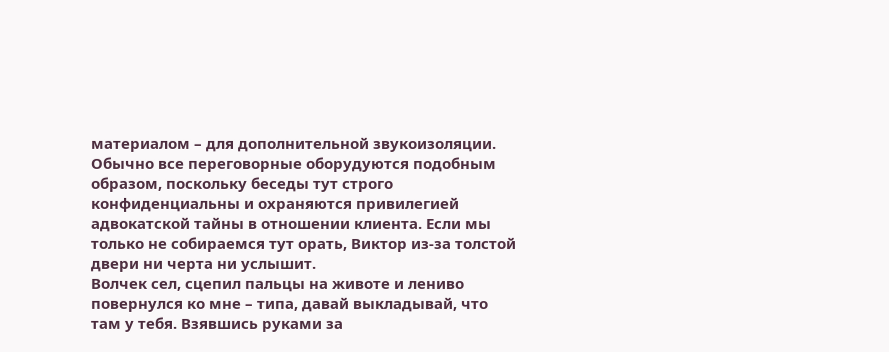материалом – для дополнительной звукоизоляции. Обычно все переговорные оборудуются подобным образом, поскольку беседы тут строго конфиденциальны и охраняются привилегией адвокатской тайны в отношении клиента. Если мы только не собираемся тут орать, Виктор из-за толстой двери ни черта ни услышит.
Волчек сел, сцепил пальцы на животе и лениво повернулся ко мне – типа, давай выкладывай, что там у тебя. Взявшись руками за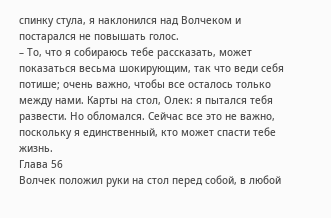спинку стула, я наклонился над Волчеком и постарался не повышать голос.
– То, что я собираюсь тебе рассказать, может показаться весьма шокирующим, так что веди себя потише; очень важно, чтобы все осталось только между нами. Карты на стол, Олек: я пытался тебя развести. Но обломался. Сейчас все это не важно, поскольку я единственный, кто может спасти тебе жизнь.
Глава 56
Волчек положил руки на стол перед собой, в любой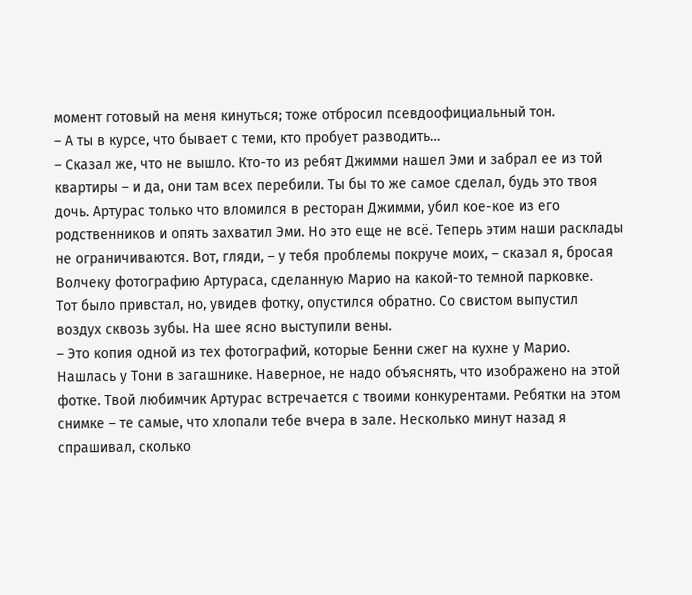момент готовый на меня кинуться; тоже отбросил псевдоофициальный тон.
– А ты в курсе, что бывает с теми, кто пробует разводить…
– Сказал же, что не вышло. Кто-то из ребят Джимми нашел Эми и забрал ее из той квартиры – и да, они там всех перебили. Ты бы то же самое сделал, будь это твоя дочь. Артурас только что вломился в ресторан Джимми, убил кое-кое из его родственников и опять захватил Эми. Но это еще не всё. Теперь этим наши расклады не ограничиваются. Вот, гляди, – у тебя проблемы покруче моих, – сказал я, бросая Волчеку фотографию Артураса, сделанную Марио на какой-то темной парковке.
Тот было привстал, но, увидев фотку, опустился обратно. Со свистом выпустил воздух сквозь зубы. На шее ясно выступили вены.
– Это копия одной из тех фотографий, которые Бенни сжег на кухне у Марио. Нашлась у Тони в загашнике. Наверное, не надо объяснять, что изображено на этой фотке. Твой любимчик Артурас встречается с твоими конкурентами. Ребятки на этом снимке – те самые, что хлопали тебе вчера в зале. Несколько минут назад я спрашивал, сколько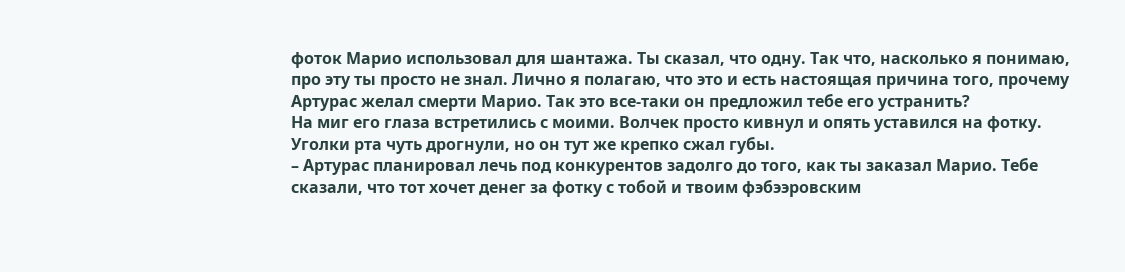фоток Марио использовал для шантажа. Ты сказал, что одну. Так что, насколько я понимаю, про эту ты просто не знал. Лично я полагаю, что это и есть настоящая причина того, прочему Артурас желал смерти Марио. Так это все-таки он предложил тебе его устранить?
На миг его глаза встретились с моими. Волчек просто кивнул и опять уставился на фотку. Уголки рта чуть дрогнули, но он тут же крепко сжал губы.
– Артурас планировал лечь под конкурентов задолго до того, как ты заказал Марио. Тебе сказали, что тот хочет денег за фотку с тобой и твоим фэбээровским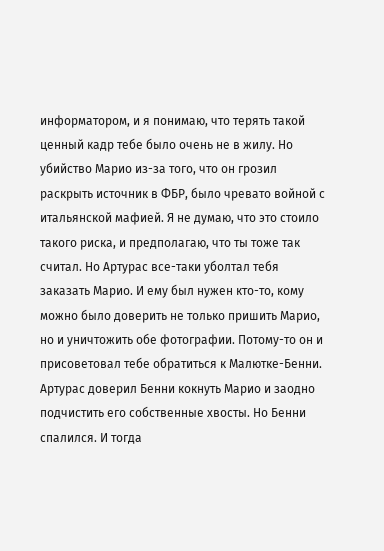информатором, и я понимаю, что терять такой ценный кадр тебе было очень не в жилу. Но убийство Марио из-за того, что он грозил раскрыть источник в ФБР, было чревато войной с итальянской мафией. Я не думаю, что это стоило такого риска, и предполагаю, что ты тоже так считал. Но Артурас все-таки уболтал тебя заказать Марио. И ему был нужен кто-то, кому можно было доверить не только пришить Марио, но и уничтожить обе фотографии. Потому-то он и присоветовал тебе обратиться к Малютке-Бенни. Артурас доверил Бенни кокнуть Марио и заодно подчистить его собственные хвосты. Но Бенни спалился. И тогда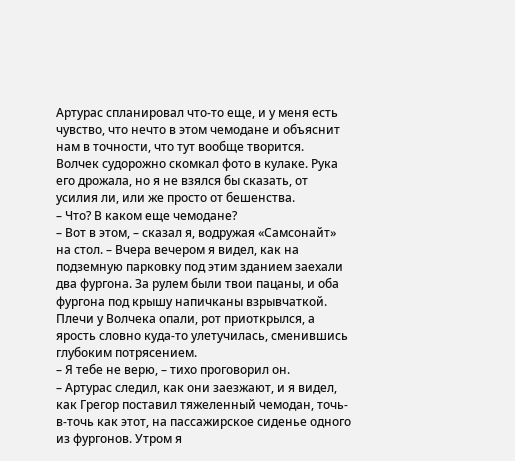Артурас спланировал что-то еще, и у меня есть чувство, что нечто в этом чемодане и объяснит нам в точности, что тут вообще творится.
Волчек судорожно скомкал фото в кулаке. Рука его дрожала, но я не взялся бы сказать, от усилия ли, или же просто от бешенства.
– Что? В каком еще чемодане?
– Вот в этом, – сказал я, водружая «Самсонайт» на стол. – Вчера вечером я видел, как на подземную парковку под этим зданием заехали два фургона. За рулем были твои пацаны, и оба фургона под крышу напичканы взрывчаткой.
Плечи у Волчека опали, рот приоткрылся, а ярость словно куда-то улетучилась, сменившись глубоким потрясением.
– Я тебе не верю, – тихо проговорил он.
– Артурас следил, как они заезжают, и я видел, как Грегор поставил тяжеленный чемодан, точь-в-точь как этот, на пассажирское сиденье одного из фургонов. Утром я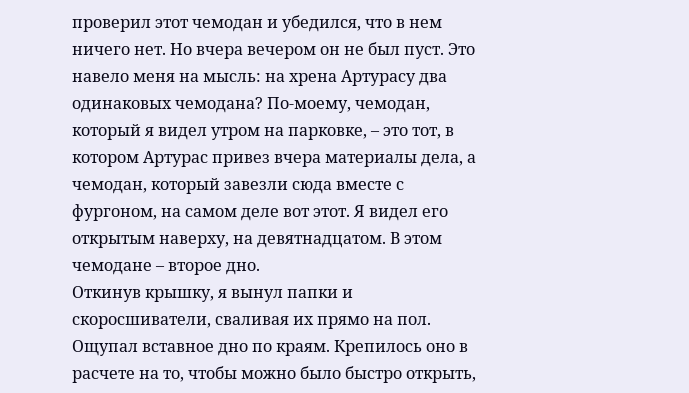проверил этот чемодан и убедился, что в нем ничего нет. Но вчера вечером он не был пуст. Это навело меня на мысль: на хрена Артурасу два одинаковых чемодана? По-моему, чемодан, который я видел утром на парковке, – это тот, в котором Артурас привез вчера материалы дела, а чемодан, который завезли сюда вместе с фургоном, на самом деле вот этот. Я видел его открытым наверху, на девятнадцатом. В этом чемодане – второе дно.
Откинув крышку, я вынул папки и скоросшиватели, сваливая их прямо на пол. Ощупал вставное дно по краям. Крепилось оно в расчете на то, чтобы можно было быстро открыть,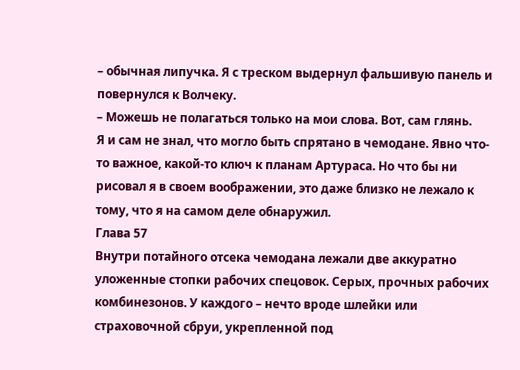– обычная липучка. Я с треском выдернул фальшивую панель и повернулся к Волчеку.
– Можешь не полагаться только на мои слова. Вот, сам глянь.
Я и сам не знал, что могло быть спрятано в чемодане. Явно что-то важное, какой-то ключ к планам Артураса. Но что бы ни рисовал я в своем воображении, это даже близко не лежало к тому, что я на самом деле обнаружил.
Глава 57
Внутри потайного отсека чемодана лежали две аккуратно уложенные стопки рабочих спецовок. Серых, прочных рабочих комбинезонов. У каждого – нечто вроде шлейки или страховочной сбруи, укрепленной под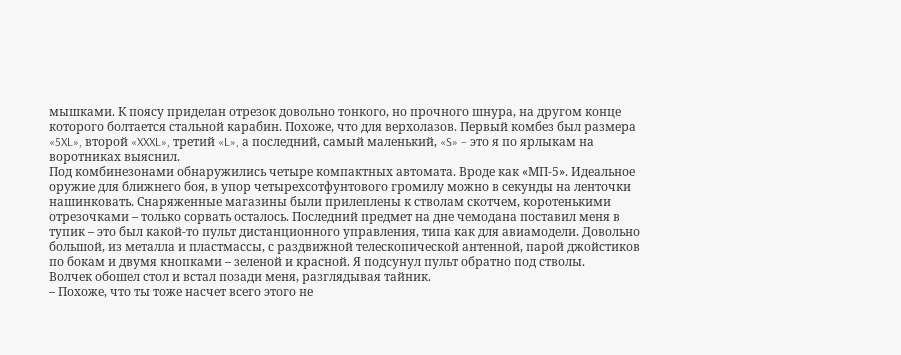мышками. К поясу приделан отрезок довольно тонкого, но прочного шнура, на другом конце которого болтается стальной карабин. Похоже, что для верхолазов. Первый комбез был размера «5XL», второй «XXXL», третий «L», а последний, самый маленький, «S» – это я по ярлыкам на воротниках выяснил.
Под комбинезонами обнаружились четыре компактных автомата. Вроде как «МП-5». Идеальное оружие для ближнего боя, в упор четырехсотфунтового громилу можно в секунды на ленточки нашинковать. Снаряженные магазины были прилеплены к стволам скотчем, коротенькими отрезочками – только сорвать осталось. Последний предмет на дне чемодана поставил меня в тупик – это был какой-то пульт дистанционного управления, типа как для авиамодели. Довольно большой, из металла и пластмассы, с раздвижной телескопической антенной, парой джойстиков по бокам и двумя кнопками – зеленой и красной. Я подсунул пульт обратно под стволы.
Волчек обошел стол и встал позади меня, разглядывая тайник.
– Похоже, что ты тоже насчет всего этого не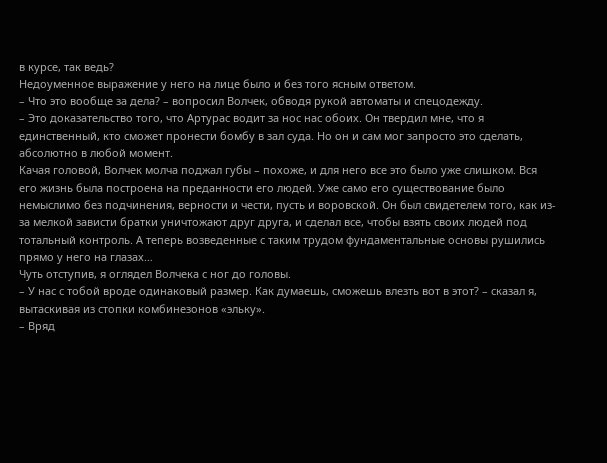в курсе, так ведь?
Недоуменное выражение у него на лице было и без того ясным ответом.
– Что это вообще за дела? – вопросил Волчек, обводя рукой автоматы и спецодежду.
– Это доказательство того, что Артурас водит за нос нас обоих. Он твердил мне, что я единственный, кто сможет пронести бомбу в зал суда. Но он и сам мог запросто это сделать, абсолютно в любой момент.
Качая головой, Волчек молча поджал губы – похоже, и для него все это было уже слишком. Вся его жизнь была построена на преданности его людей. Уже само его существование было немыслимо без подчинения, верности и чести, пусть и воровской. Он был свидетелем того, как из-за мелкой зависти братки уничтожают друг друга, и сделал все, чтобы взять своих людей под тотальный контроль. А теперь возведенные с таким трудом фундаментальные основы рушились прямо у него на глазах…
Чуть отступив, я оглядел Волчека с ног до головы.
– У нас с тобой вроде одинаковый размер. Как думаешь, сможешь влезть вот в этот? – сказал я, вытаскивая из стопки комбинезонов «эльку».
– Вряд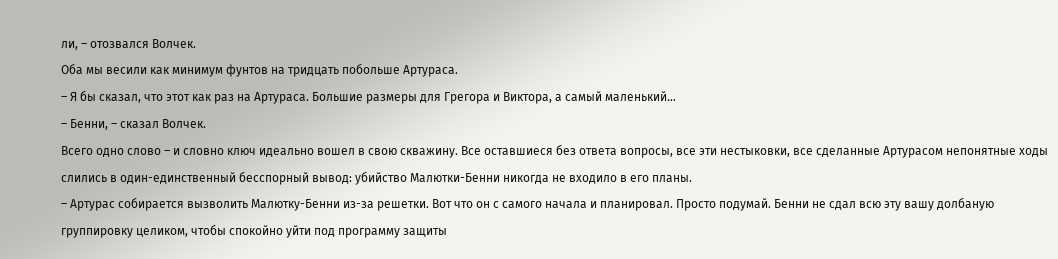ли, – отозвался Волчек.
Оба мы весили как минимум фунтов на тридцать побольше Артураса.
– Я бы сказал, что этот как раз на Артураса. Большие размеры для Грегора и Виктора, а самый маленький…
– Бенни, – сказал Волчек.
Всего одно слово – и словно ключ идеально вошел в свою скважину. Все оставшиеся без ответа вопросы, все эти нестыковки, все сделанные Артурасом непонятные ходы слились в один-единственный бесспорный вывод: убийство Малютки-Бенни никогда не входило в его планы.
– Артурас собирается вызволить Малютку-Бенни из-за решетки. Вот что он с самого начала и планировал. Просто подумай. Бенни не сдал всю эту вашу долбаную группировку целиком, чтобы спокойно уйти под программу защиты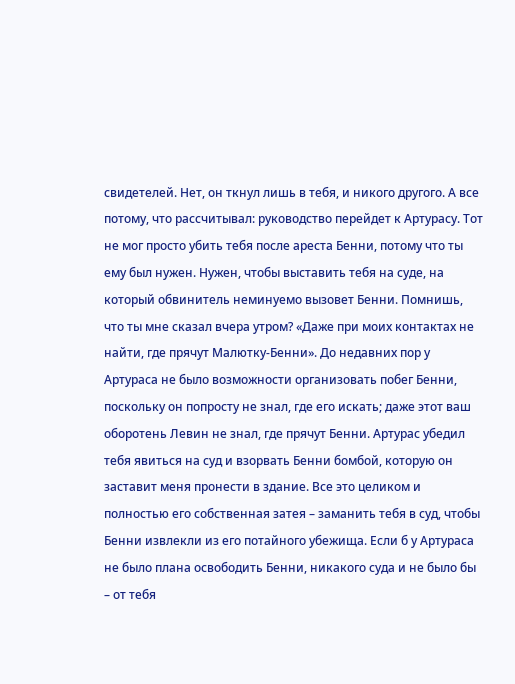свидетелей. Нет, он ткнул лишь в тебя, и никого другого. А все потому, что рассчитывал: руководство перейдет к Артурасу. Тот не мог просто убить тебя после ареста Бенни, потому что ты ему был нужен. Нужен, чтобы выставить тебя на суде, на который обвинитель неминуемо вызовет Бенни. Помнишь, что ты мне сказал вчера утром? «Даже при моих контактах не найти, где прячут Малютку-Бенни». До недавних пор у Артураса не было возможности организовать побег Бенни, поскольку он попросту не знал, где его искать; даже этот ваш оборотень Левин не знал, где прячут Бенни. Артурас убедил тебя явиться на суд и взорвать Бенни бомбой, которую он заставит меня пронести в здание. Все это целиком и полностью его собственная затея – заманить тебя в суд, чтобы Бенни извлекли из его потайного убежища. Если б у Артураса не было плана освободить Бенни, никакого суда и не было бы – от тебя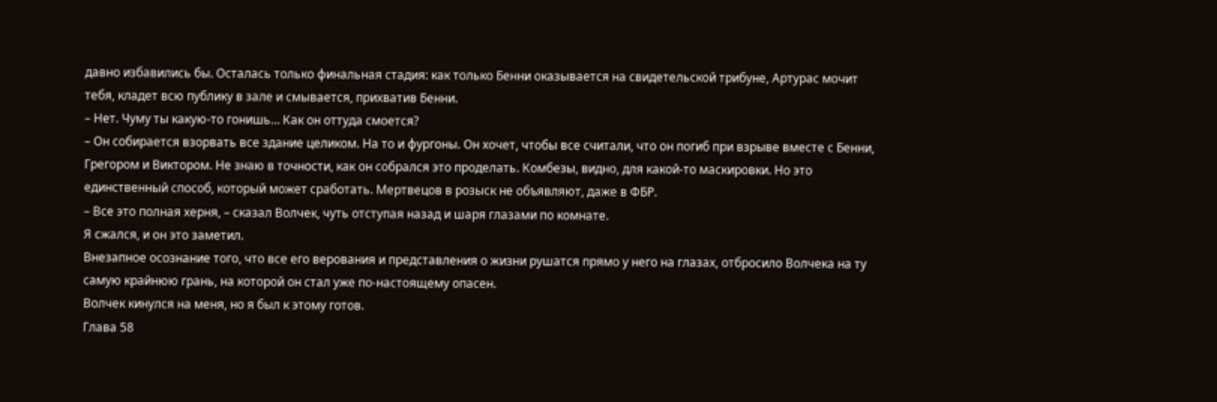давно избавились бы. Осталась только финальная стадия: как только Бенни оказывается на свидетельской трибуне, Артурас мочит тебя, кладет всю публику в зале и смывается, прихватив Бенни.
– Нет. Чуму ты какую-то гонишь… Как он оттуда смоется?
– Он собирается взорвать все здание целиком. На то и фургоны. Он хочет, чтобы все считали, что он погиб при взрыве вместе с Бенни, Грегором и Виктором. Не знаю в точности, как он собрался это проделать. Комбезы, видно, для какой-то маскировки. Но это единственный способ, который может сработать. Мертвецов в розыск не объявляют, даже в ФБР.
– Все это полная херня, – сказал Волчек, чуть отступая назад и шаря глазами по комнате.
Я сжался, и он это заметил.
Внезапное осознание того, что все его верования и представления о жизни рушатся прямо у него на глазах, отбросило Волчека на ту самую крайнюю грань, на которой он стал уже по-настоящему опасен.
Волчек кинулся на меня, но я был к этому готов.
Глава 58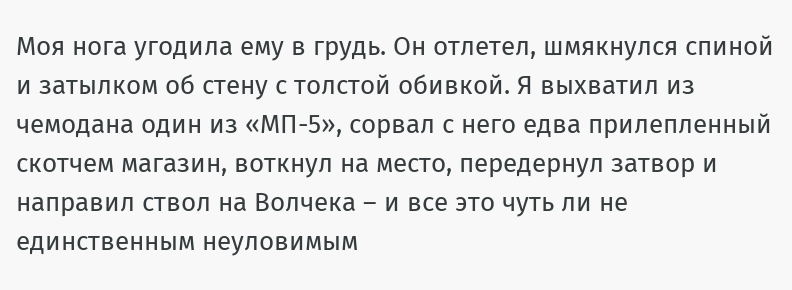Моя нога угодила ему в грудь. Он отлетел, шмякнулся спиной и затылком об стену с толстой обивкой. Я выхватил из чемодана один из «МП-5», сорвал с него едва прилепленный скотчем магазин, воткнул на место, передернул затвор и направил ствол на Волчека – и все это чуть ли не единственным неуловимым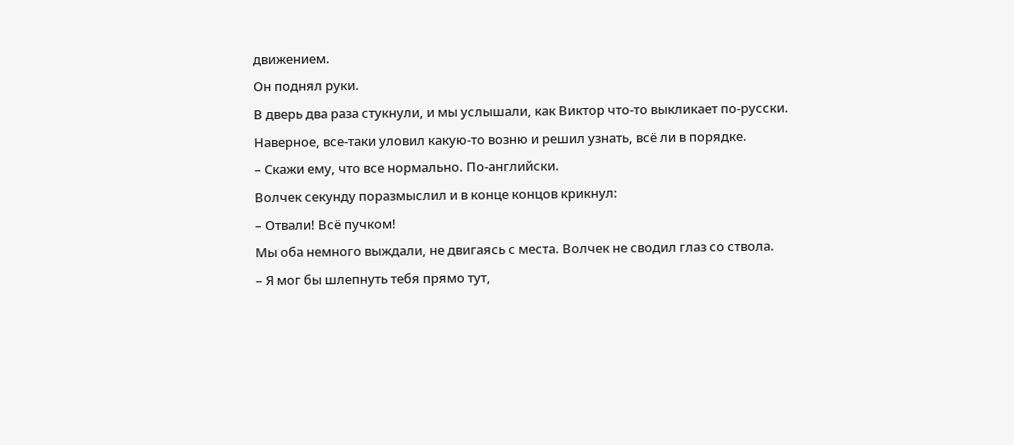движением.
Он поднял руки.
В дверь два раза стукнули, и мы услышали, как Виктор что-то выкликает по-русски. Наверное, все-таки уловил какую-то возню и решил узнать, всё ли в порядке.
– Скажи ему, что все нормально. По-английски.
Волчек секунду поразмыслил и в конце концов крикнул:
– Отвали! Всё пучком!
Мы оба немного выждали, не двигаясь с места. Волчек не сводил глаз со ствола.
– Я мог бы шлепнуть тебя прямо тут,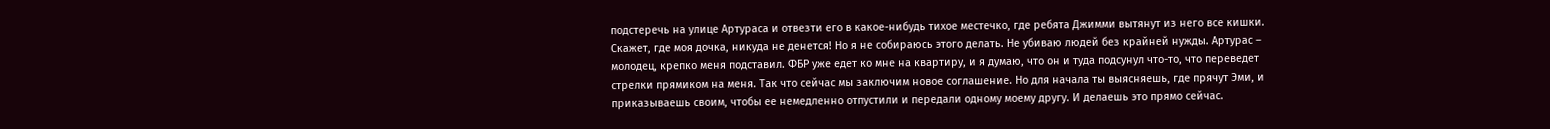подстеречь на улице Артураса и отвезти его в какое-нибудь тихое местечко, где ребята Джимми вытянут из него все кишки. Скажет, где моя дочка, никуда не денется! Но я не собираюсь этого делать. Не убиваю людей без крайней нужды. Артурас – молодец, крепко меня подставил. ФБР уже едет ко мне на квартиру, и я думаю, что он и туда подсунул что-то, что переведет стрелки прямиком на меня. Так что сейчас мы заключим новое соглашение. Но для начала ты выясняешь, где прячут Эми, и приказываешь своим, чтобы ее немедленно отпустили и передали одному моему другу. И делаешь это прямо сейчас.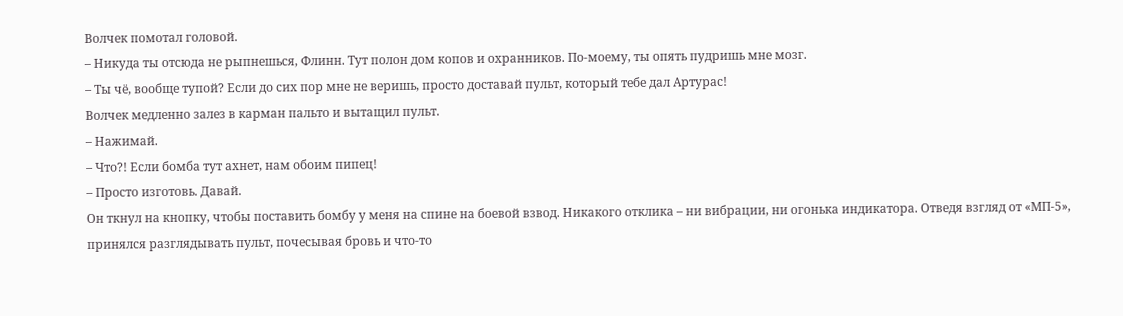Волчек помотал головой.
– Никуда ты отсюда не рыпнешься, Флинн. Тут полон дом копов и охранников. По-моему, ты опять пудришь мне мозг.
– Ты чё, вообще тупой? Если до сих пор мне не веришь, просто доставай пульт, который тебе дал Артурас!
Волчек медленно залез в карман пальто и вытащил пульт.
– Нажимай.
– Что?! Если бомба тут ахнет, нам обоим пипец!
– Просто изготовь. Давай.
Он ткнул на кнопку, чтобы поставить бомбу у меня на спине на боевой взвод. Никакого отклика – ни вибрации, ни огонька индикатора. Отведя взгляд от «МП-5», принялся разглядывать пульт, почесывая бровь и что-то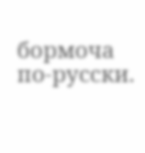бормоча по-русски.